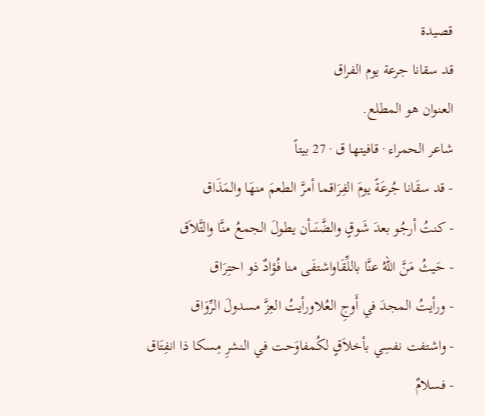قصيدة
قد سقانا جرعة يوم الفراق
العنوان هو المطلع.
شاعر الحمراء · قافيتها ق · 27 بيتاً
- قد سقَانا جُرعَةً يومَ الفِرَاقما أمرَّ الطعمَ منهَا والمَذَاق
- كنتُ أرجُو بعدَ شَوقٍ والضَّنَىأن يطولَ الجمعُ منَّا والتَّلاَق
- حَيثُ مَنَّ اللهُ عنَّا باللِّقَاواشتفَى منا فُؤادٌ ذو احتِرَاق
- ورأيتُ المجدَ في أَوجِ العُلاورأيتُ العِزَّ مسدولَ الرِّوَاق
- واشتفت نفسِي بأخلاَقٍ لكُمفاوَحت في النشرِ مِسكا ذا انفِتَاق
- فسلامٌ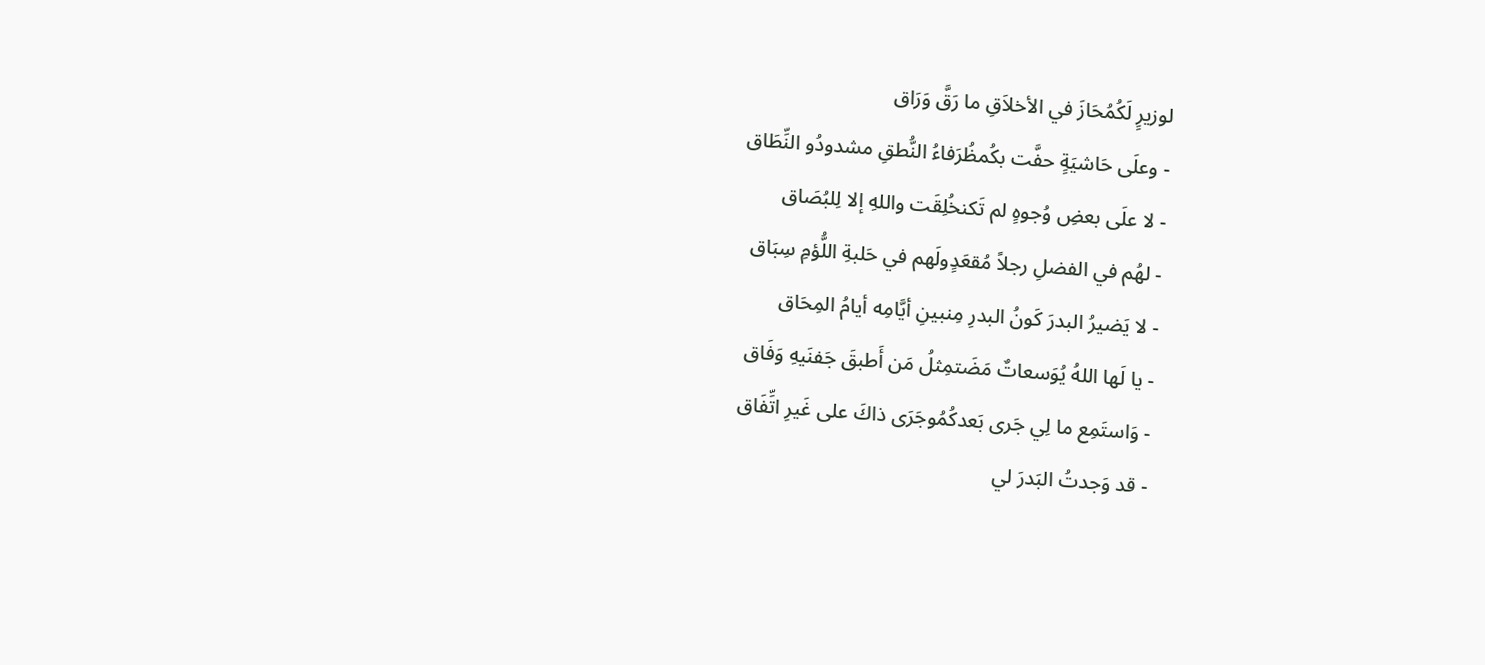لوزيرٍ لَكُمُحَازَ في الأخلاَقِ ما رَقَّ وَرَاق
- وعلَى حَاشيَةٍ حفَّت بكُمظُرَفاءُ النُّطقِ مشدودُو النِّطَاق
- لا علَى بعضِ وُجوهٍ لم تَكنخُلِقَت واللهِ إلا لِلبُصَاق
- لهُم في الفضلِ رجلاً مُقعَدٍولَهم في حَلبةِ اللُّؤمِ سِبَاق
- لا يَضيرُ البدرَ كَونُ البدرِ مِنبينِ أيَّامِه أيامُ المِحَاق
- يا لَها اللهُ يُوَسعاتٌ مَضَتمِثلُ مَن أَطبقَ جَفنَيهِ وَفَاق
- وَاستَمِع ما لِي جَرى بَعدكُمُوجَرَى ذاكَ على غَيرِ اتِّفَاق
- قد وَجدتُ البَدرَ لي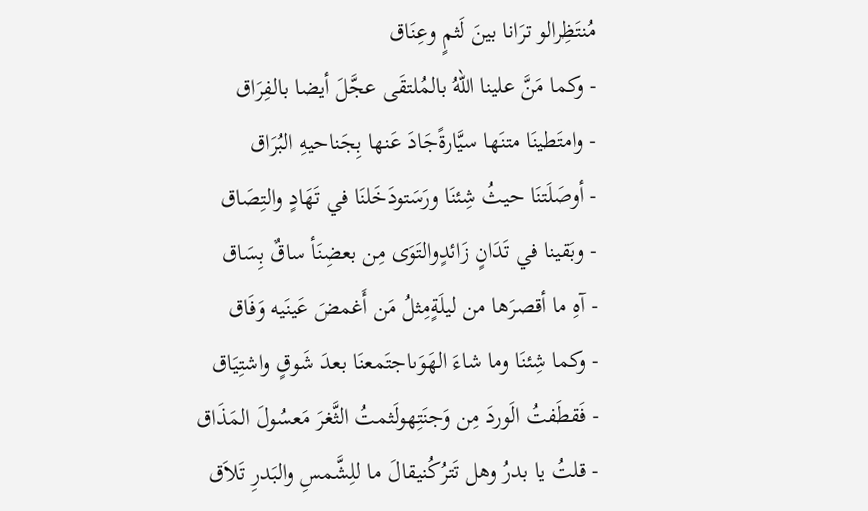مُنتَظِرالو ترَانا بينَ لَثمٍ وعِنَاق
- وكما مَنَّ علينا اللهُ بالمُلتقَى عجَّلَ أيضا بالفِرَاق
- وامتَطينَا متنَها سيَّارةًجَادَ عَنها بِجَناحيهِ البُرَاق
- أوصَلَتنَا حيثُ شِئنَا ورَسَتودَخَلنَا في تَهَادٍ والتِصَاق
- وبَقينا في تَدَانٍ زَائدٍوالتَوَى مِن بعضِنَأ ساقٌ بِسَاق
- آهِ ما أقصرَها من ليلَةٍمِثلُ مَن أَغمضَ عَينَيه وَفَاق
- وكما شِئنَا وما شاءَ الهَوَىاجتَمعنَا بعدَ شَوقٍ واشتِيَاق
- فَقطَفتُ الَوردَ مِن وَجنَتِهولَثمتُ الثَّغرَ مَعسُولَ المَذَاق
- قلتُ يا بدرُ وهل تَترُكُنيقالَ ما للِشَّمسِ والبَدرِ تَلاَق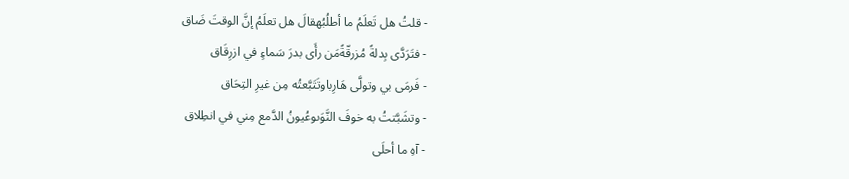- قلتُ هل تَعلَمُ ما أطلُبُهقالَ هل تعلَمُ إنَّ الوقتَ ضَاق
- فتَرَدَّى بِدلةً مُزرقّةًمَن رأَى بدرَ سَماءٍ في ازرِقَاق
- فَرمَى بي وتولَّى هَارِباوتَتَبَّعتُه مِن غيرِ التِحَاق
- وتشَبَّتتُ به خوفَ النَّوَىوعُيونُ الدَّمع مِني في انطِلاق
- آهِ ما أحلَى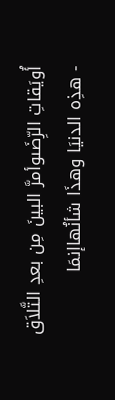أُويَقاتِ الرِّضَىوأمرَّ البينَ مِن بعدِ التَّلاَق
- هذِه الدنيَا وهذَا شأنُهاإنمَا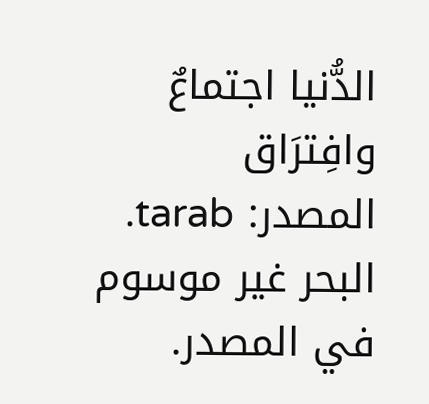الدُّنيا اجتماعٌ وافِترَاق
المصدر: tarab. البحر غير موسوم في المصدر.